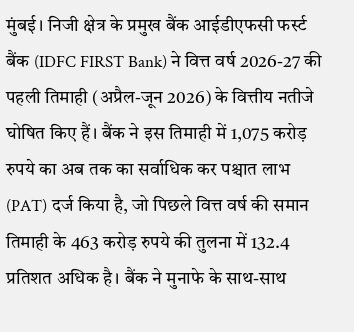मुंबई। निजी क्षेत्र के प्रमुख बैंक आईडीएफसी फर्स्ट बैंक (IDFC FIRST Bank) ने वित्त वर्ष 2026-27 की पहली तिमाही (अप्रैल-जून 2026) के वित्तीय नतीजे घोषित किए हैं। बैंक ने इस तिमाही में 1,075 करोड़ रुपये का अब तक का सर्वाधिक कर पश्चात लाभ (PAT) दर्ज किया है, जो पिछले वित्त वर्ष की समान तिमाही के 463 करोड़ रुपये की तुलना में 132.4 प्रतिशत अधिक है। बैंक ने मुनाफे के साथ-साथ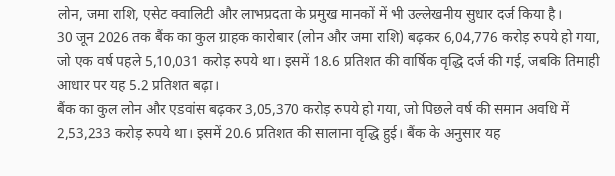लोन, जमा राशि, एसेट क्वालिटी और लाभप्रदता के प्रमुख मानकों में भी उल्लेखनीय सुधार दर्ज किया है।
30 जून 2026 तक बैंक का कुल ग्राहक कारोबार (लोन और जमा राशि) बढ़कर 6,04,776 करोड़ रुपये हो गया, जो एक वर्ष पहले 5,10,031 करोड़ रुपये था। इसमें 18.6 प्रतिशत की वार्षिक वृद्धि दर्ज की गई, जबकि तिमाही आधार पर यह 5.2 प्रतिशत बढ़ा।
बैंक का कुल लोन और एडवांस बढ़कर 3,05,370 करोड़ रुपये हो गया, जो पिछले वर्ष की समान अवधि में 2,53,233 करोड़ रुपये था। इसमें 20.6 प्रतिशत की सालाना वृद्धि हुई। बैंक के अनुसार यह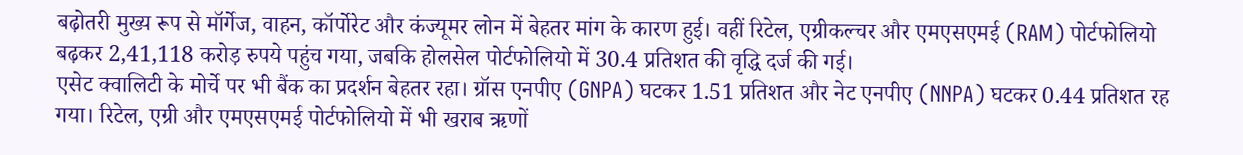बढ़ोतरी मुख्य रूप से मॉर्गेज, वाहन, कॉर्पोरेट और कंज्यूमर लोन में बेहतर मांग के कारण हुई। वहीं रिटेल, एग्रीकल्चर और एमएसएमई (RAM) पोर्टफोलियो बढ़कर 2,41,118 करोड़ रुपये पहुंच गया, जबकि होलसेल पोर्टफोलियो में 30.4 प्रतिशत की वृद्धि दर्ज की गई।
एसेट क्वालिटी के मोर्चे पर भी बैंक का प्रदर्शन बेहतर रहा। ग्रॉस एनपीए (GNPA) घटकर 1.51 प्रतिशत और नेट एनपीए (NNPA) घटकर 0.44 प्रतिशत रह गया। रिटेल, एग्री और एमएसएमई पोर्टफोलियो में भी खराब ऋणों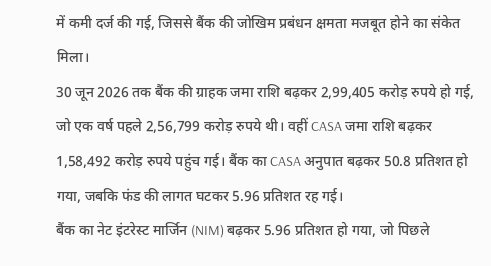में कमी दर्ज की गई, जिससे बैंक की जोखिम प्रबंधन क्षमता मजबूत होने का संकेत मिला।
30 जून 2026 तक बैंक की ग्राहक जमा राशि बढ़कर 2,99,405 करोड़ रुपये हो गई, जो एक वर्ष पहले 2,56,799 करोड़ रुपये थी। वहीं CASA जमा राशि बढ़कर 1,58,492 करोड़ रुपये पहुंच गई। बैंक का CASA अनुपात बढ़कर 50.8 प्रतिशत हो गया, जबकि फंड की लागत घटकर 5.96 प्रतिशत रह गई।
बैंक का नेट इंटरेस्ट मार्जिन (NIM) बढ़कर 5.96 प्रतिशत हो गया, जो पिछले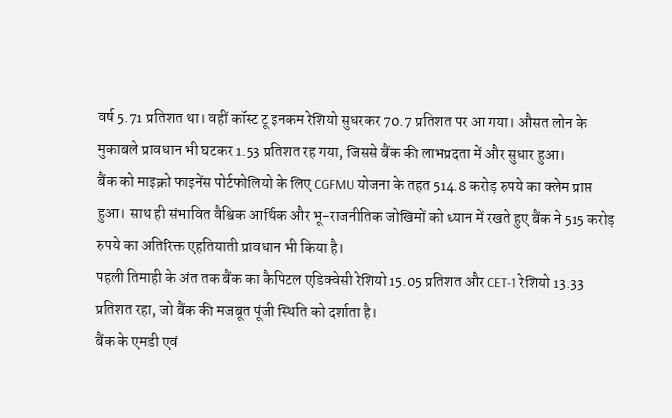वर्ष 5.71 प्रतिशत था। वहीं कॉस्ट टू इनकम रेशियो सुधरकर 70.7 प्रतिशत पर आ गया। औसत लोन के मुकाबले प्रावधान भी घटकर 1.53 प्रतिशत रह गया, जिससे बैंक की लाभप्रदता में और सुधार हुआ।
बैंक को माइक्रो फाइनेंस पोर्टफोलियो के लिए CGFMU योजना के तहत 514.8 करोड़ रुपये का क्लेम प्राप्त हुआ। साथ ही संभावित वैश्विक आर्थिक और भू-राजनीतिक जोखिमों को ध्यान में रखते हुए बैंक ने 515 करोड़ रुपये का अतिरिक्त एहतियाती प्रावधान भी किया है।
पहली तिमाही के अंत तक बैंक का कैपिटल एडिक्वेसी रेशियो 15.05 प्रतिशत और CET-1 रेशियो 13.33 प्रतिशत रहा, जो बैंक की मजबूत पूंजी स्थिति को दर्शाता है।
बैंक के एमडी एवं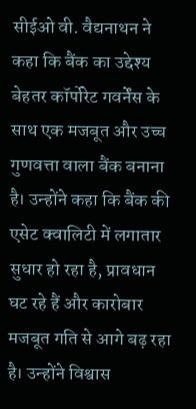सीईओ वी. वैद्यनाथन ने कहा कि बैंक का उद्देश्य बेहतर कॉर्पोरेट गवर्नेंस के साथ एक मजबूत और उच्च गुणवत्ता वाला बैंक बनाना है। उन्होंने कहा कि बैंक की एसेट क्वालिटी में लगातार सुधार हो रहा है, प्रावधान घट रहे हैं और कारोबार मजबूत गति से आगे बढ़ रहा है। उन्होंने विश्वास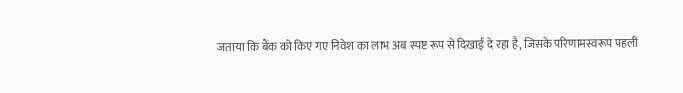जताया कि बैंक को किए गए निवेश का लाभ अब स्पष्ट रूप से दिखाई दे रहा है, जिसके परिणामस्वरूप पहली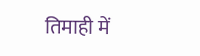तिमाही में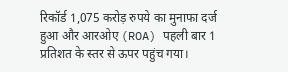रिकॉर्ड 1,075 करोड़ रुपये का मुनाफा दर्ज हुआ और आरओए (ROA) पहली बार 1 प्रतिशत के स्तर से ऊपर पहुंच गया।